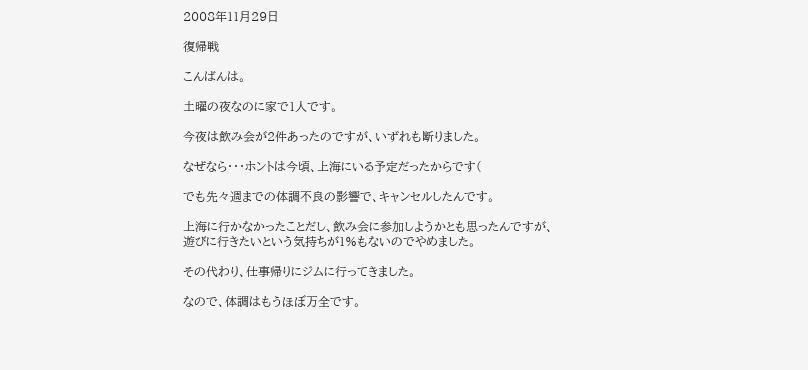2008年11月29日

復帰戦

こんばんは。

土曜の夜なのに家で1人です。

今夜は飲み会が2件あったのですが、いずれも断りました。

なぜなら・・・ホントは今頃、上海にいる予定だったからです(

でも先々週までの体調不良の影響で、キャンセルしたんです。

上海に行かなかったことだし、飲み会に参加しようかとも思ったんですが、
遊びに行きたいという気持ちが1%もないのでやめました。

その代わり、仕事帰りにジムに行ってきました。

なので、体調はもうほぼ万全です。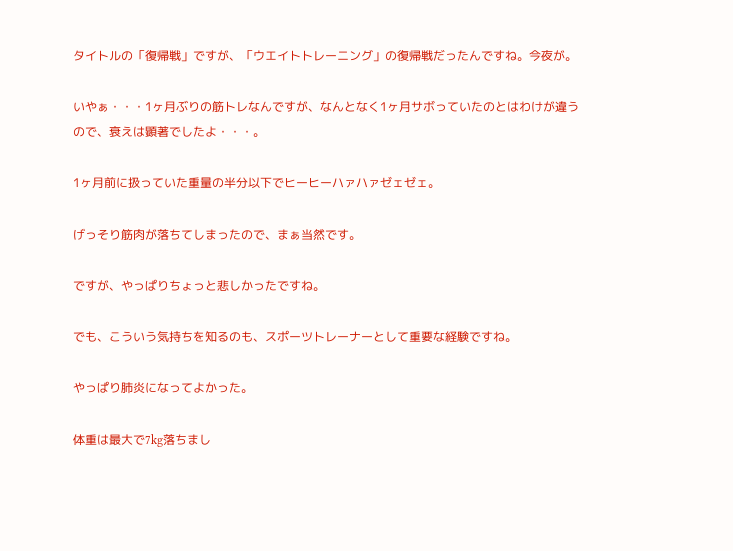タイトルの「復帰戦」ですが、「ウエイトトレーニング」の復帰戦だったんですね。今夜が。

いやぁ・・・1ヶ月ぶりの筋トレなんですが、なんとなく1ヶ月サボっていたのとはわけが違うので、衰えは顕著でしたよ・・・。

1ヶ月前に扱っていた重量の半分以下でヒーヒーハァハァゼェゼェ。

げっそり筋肉が落ちてしまったので、まぁ当然です。

ですが、やっぱりちょっと悲しかったですね。

でも、こういう気持ちを知るのも、スポーツトレーナーとして重要な経験ですね。

やっぱり肺炎になってよかった。

体重は最大で7kg落ちまし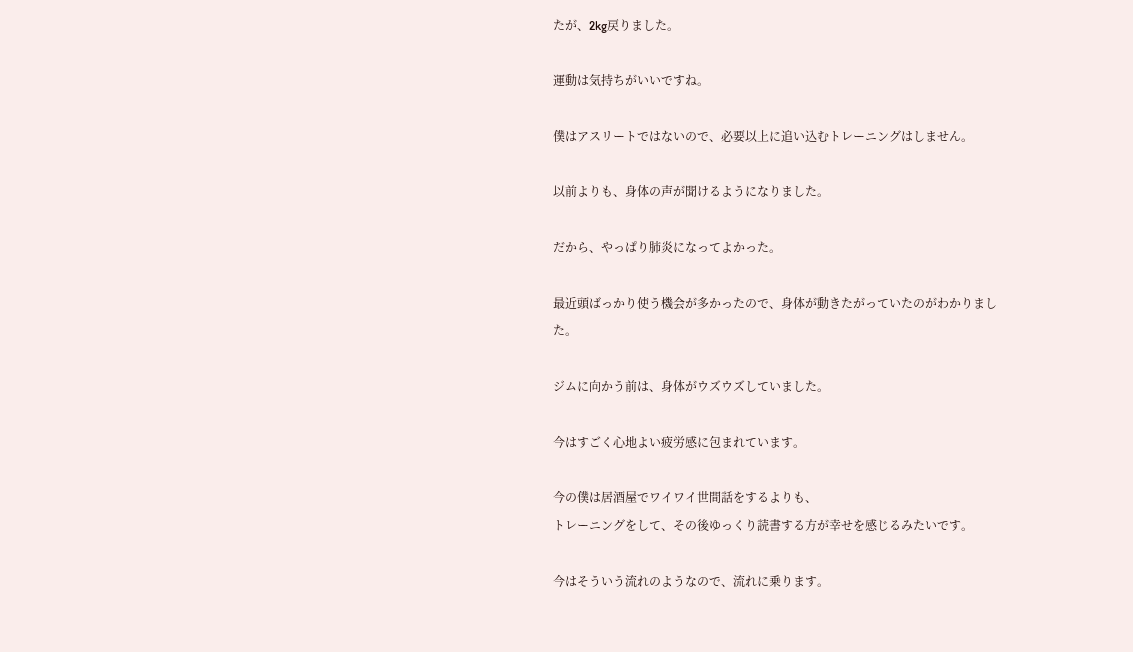たが、2kg戻りました。

運動は気持ちがいいですね。

僕はアスリートではないので、必要以上に追い込むトレーニングはしません。

以前よりも、身体の声が聞けるようになりました。

だから、やっぱり肺炎になってよかった。

最近頭ばっかり使う機会が多かったので、身体が動きたがっていたのがわかりました。

ジムに向かう前は、身体がウズウズしていました。

今はすごく心地よい疲労感に包まれています。

今の僕は居酒屋でワイワイ世間話をするよりも、
トレーニングをして、その後ゆっくり読書する方が幸せを感じるみたいです。

今はそういう流れのようなので、流れに乗ります。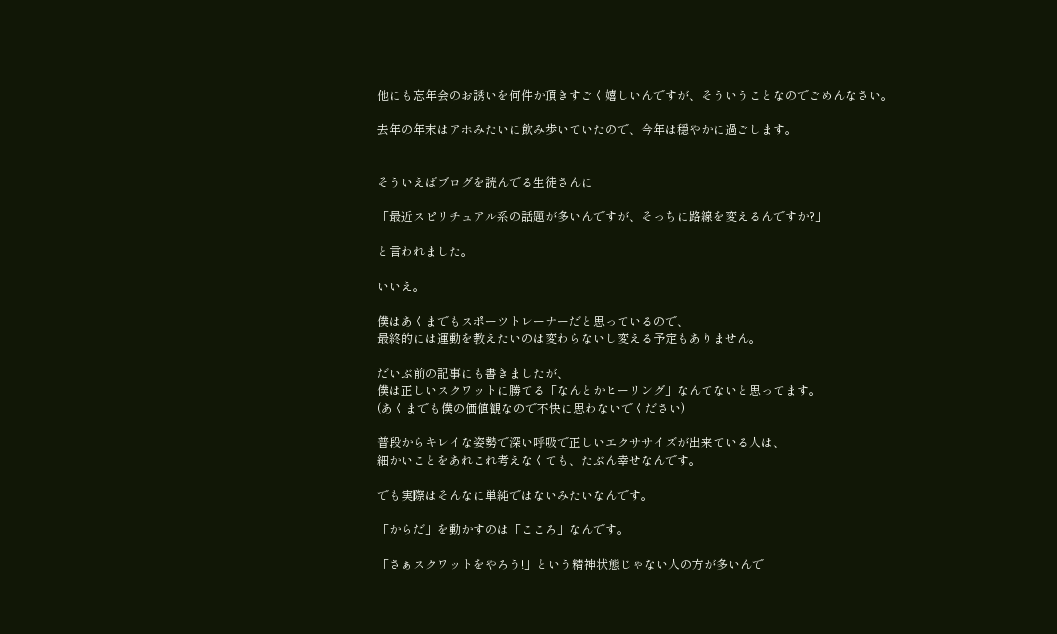他にも忘年会のお誘いを何件か頂きすごく嬉しいんですが、そういうことなのでごめんなさい。

去年の年末はアホみたいに飲み歩いていたので、今年は穏やかに過ごします。


そういえばブログを読んでる生徒さんに

「最近スピリチュアル系の話題が多いんですが、そっちに路線を変えるんですか?」

と言われました。

いいえ。

僕はあくまでもスポーツトレーナーだと思っているので、
最終的には運動を教えたいのは変わらないし変える予定もありません。

だいぶ前の記事にも書きましたが、
僕は正しいスクワットに勝てる「なんとかヒーリング」なんてないと思ってます。
(あくまでも僕の価値観なので不快に思わないでください)

普段からキレイな姿勢で深い呼吸で正しいエクササイズが出来ている人は、
細かいことをあれこれ考えなくても、たぶん幸せなんです。

でも実際はそんなに単純ではないみたいなんです。

「からだ」を動かすのは「こころ」なんです。

「さぁスクワットをやろう!」という精神状態じゃない人の方が多いんで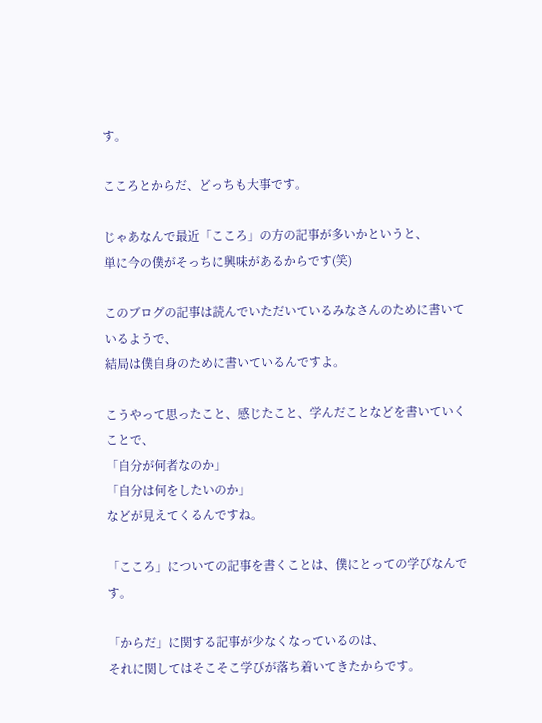す。

こころとからだ、どっちも大事です。

じゃあなんで最近「こころ」の方の記事が多いかというと、
単に今の僕がそっちに興味があるからです(笑)

このブログの記事は読んでいただいているみなさんのために書いているようで、
結局は僕自身のために書いているんですよ。

こうやって思ったこと、感じたこと、学んだことなどを書いていくことで、
「自分が何者なのか」
「自分は何をしたいのか」
などが見えてくるんですね。

「こころ」についての記事を書くことは、僕にとっての学びなんです。

「からだ」に関する記事が少なくなっているのは、
それに関してはそこそこ学びが落ち着いてきたからです。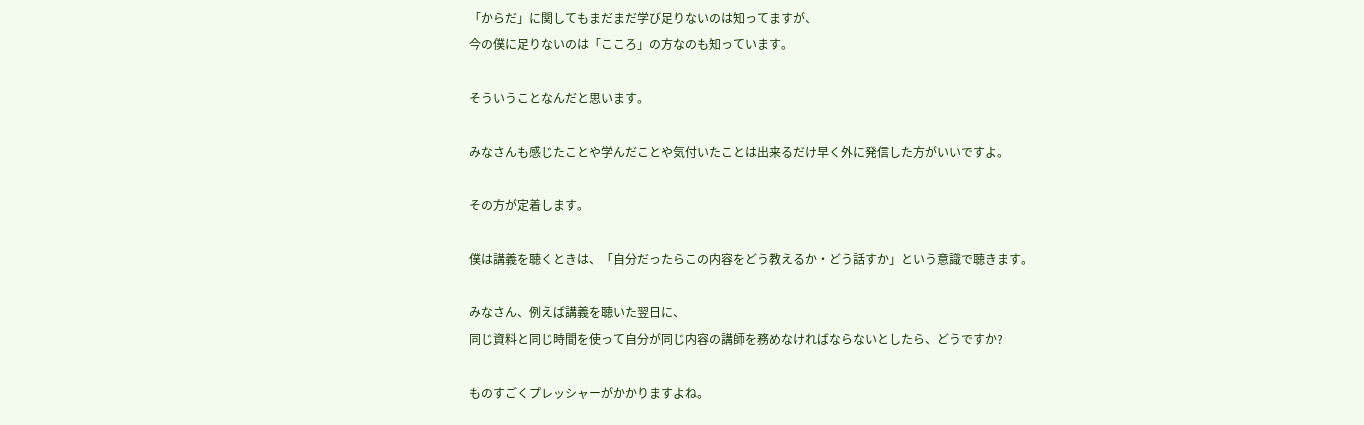「からだ」に関してもまだまだ学び足りないのは知ってますが、
今の僕に足りないのは「こころ」の方なのも知っています。

そういうことなんだと思います。

みなさんも感じたことや学んだことや気付いたことは出来るだけ早く外に発信した方がいいですよ。

その方が定着します。

僕は講義を聴くときは、「自分だったらこの内容をどう教えるか・どう話すか」という意識で聴きます。

みなさん、例えば講義を聴いた翌日に、
同じ資料と同じ時間を使って自分が同じ内容の講師を務めなければならないとしたら、どうですか?

ものすごくプレッシャーがかかりますよね。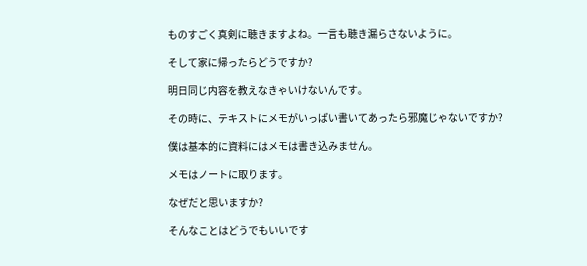ものすごく真剣に聴きますよね。一言も聴き漏らさないように。

そして家に帰ったらどうですか?

明日同じ内容を教えなきゃいけないんです。

その時に、テキストにメモがいっぱい書いてあったら邪魔じゃないですか?

僕は基本的に資料にはメモは書き込みません。

メモはノートに取ります。

なぜだと思いますか?

そんなことはどうでもいいです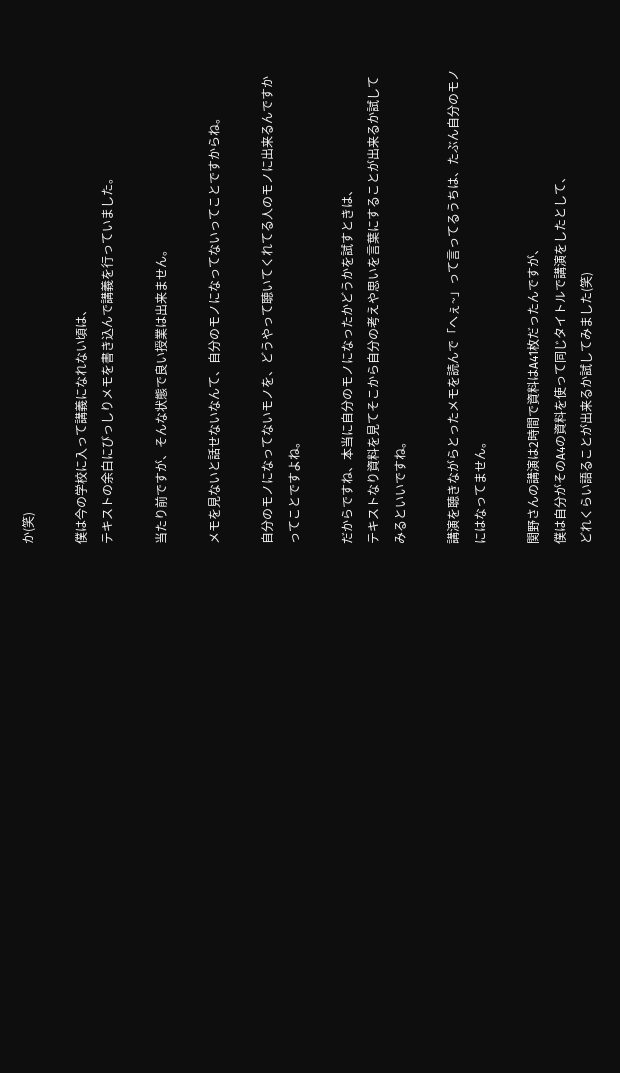か(笑)

僕は今の学校に入って講義になれない頃は、
テキストの余白にびっしりメモを書き込んで講義を行っていました。

当たり前ですが、そんな状態で良い授業は出来ません。

メモを見ないと話せないなんて、自分のモノになってないってことですからね。

自分のモノになってないモノを、どうやって聴いてくれてる人のモノに出来るんですかってことですよね。

だからですね、本当に自分のモノになったかどうかを試すときは、
テキストなり資料を見てそこから自分の考えや思いを言葉にすることが出来るか試してみるといいですね。

講演を聴きながらとったメモを読んで「へぇ~」って言ってるうちは、たぶん自分のモノにはなってません。

関野さんの講演は2時間で資料はA41枚だったんですが、
僕は自分がそのA4の資料を使って同じタイトルで講演をしたとして、
どれくらい語ることが出来るか試してみました(笑)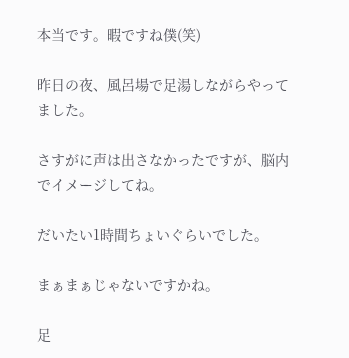本当です。暇ですね僕(笑)

昨日の夜、風呂場で足湯しながらやってました。

さすがに声は出さなかったですが、脳内でイメージしてね。

だいたい1時間ちょいぐらいでした。

まぁまぁじゃないですかね。

足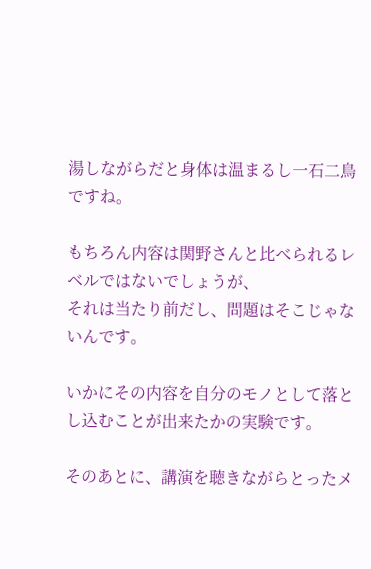湯しながらだと身体は温まるし一石二鳥ですね。

もちろん内容は関野さんと比べられるレベルではないでしょうが、
それは当たり前だし、問題はそこじゃないんです。

いかにその内容を自分のモノとして落とし込むことが出来たかの実験です。

そのあとに、講演を聴きながらとったメ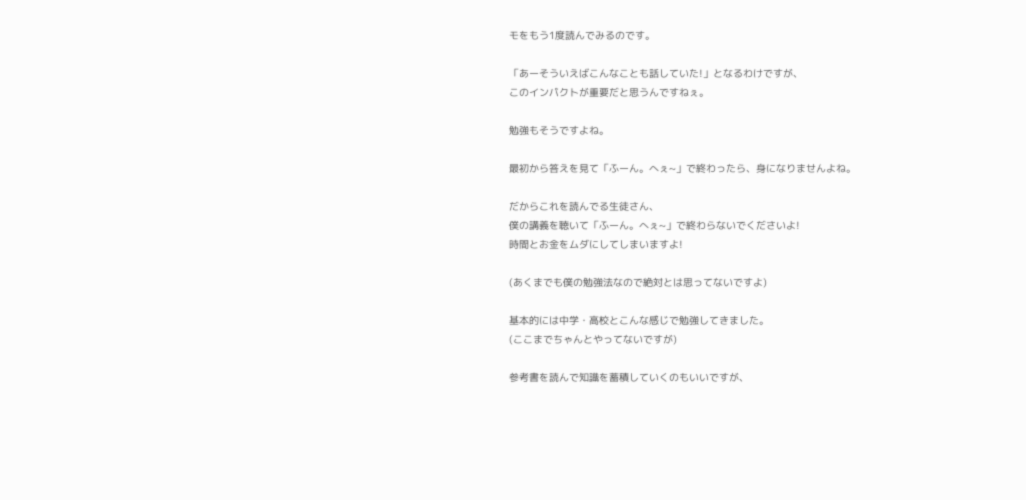モをもう1度読んでみるのです。

「あーそういえばこんなことも話していた!」となるわけですが、
このインパクトが重要だと思うんですねぇ。

勉強もそうですよね。

最初から答えを見て「ふーん。へぇ~」で終わったら、身になりませんよね。

だからこれを読んでる生徒さん、
僕の講義を聴いて「ふーん。へぇ~」で終わらないでくださいよ!
時間とお金をムダにしてしまいますよ!

(あくまでも僕の勉強法なので絶対とは思ってないですよ)

基本的には中学・高校とこんな感じで勉強してきました。
(ここまでちゃんとやってないですが)

参考書を読んで知識を蓄積していくのもいいですが、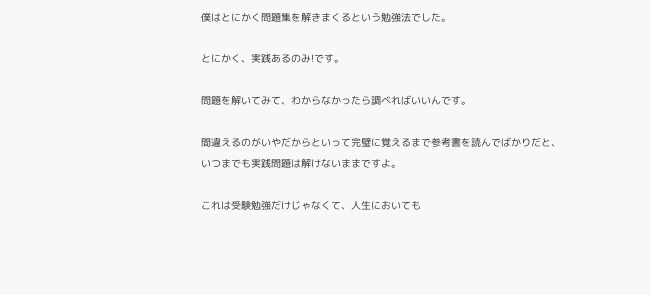僕はとにかく問題集を解きまくるという勉強法でした。

とにかく、実践あるのみ!です。

問題を解いてみて、わからなかったら調べればいいんです。

間違えるのがいやだからといって完璧に覚えるまで参考書を読んでばかりだと、
いつまでも実践問題は解けないままですよ。

これは受験勉強だけじゃなくて、人生においても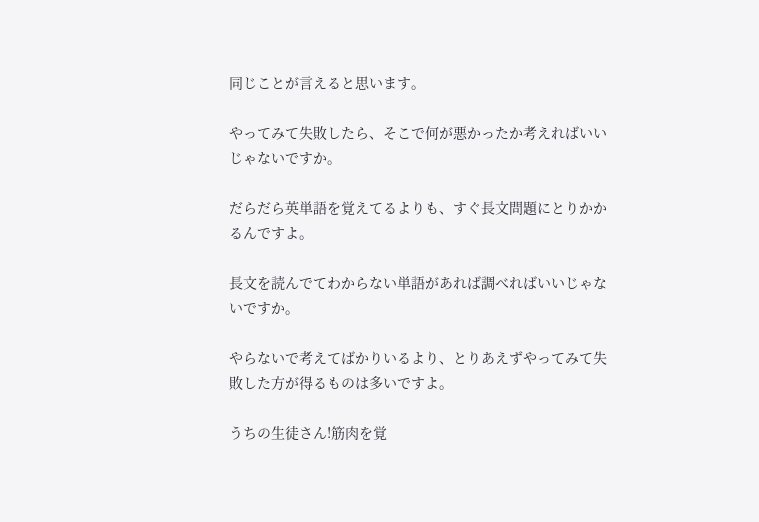同じことが言えると思います。

やってみて失敗したら、そこで何が悪かったか考えればいいじゃないですか。

だらだら英単語を覚えてるよりも、すぐ長文問題にとりかかるんですよ。

長文を読んでてわからない単語があれば調べればいいじゃないですか。

やらないで考えてばかりいるより、とりあえずやってみて失敗した方が得るものは多いですよ。

うちの生徒さん!筋肉を覚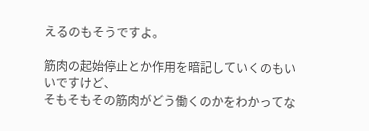えるのもそうですよ。

筋肉の起始停止とか作用を暗記していくのもいいですけど、
そもそもその筋肉がどう働くのかをわかってな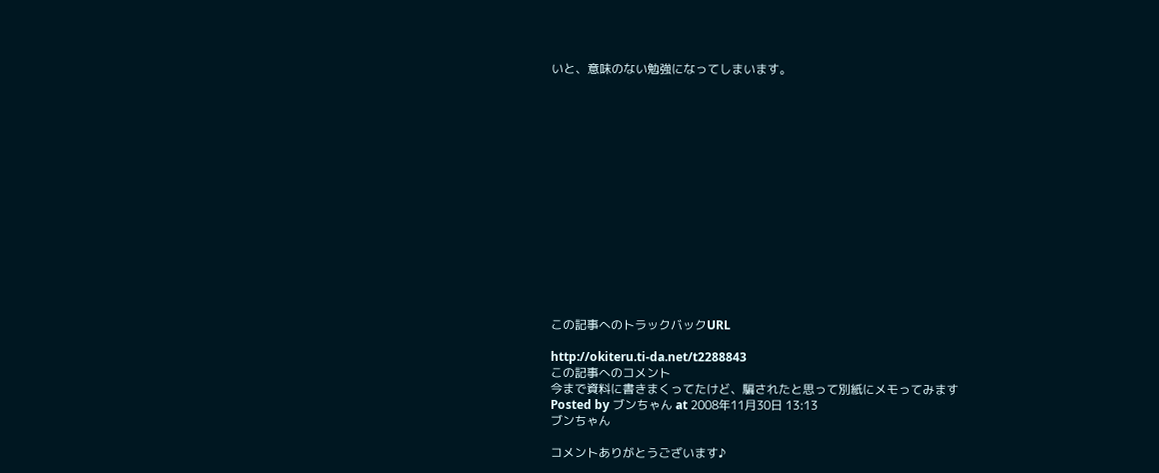いと、意味のない勉強になってしまいます。















この記事へのトラックバックURL

http://okiteru.ti-da.net/t2288843
この記事へのコメント
今まで資料に書きまくってたけど、騙されたと思って別紙にメモってみます
Posted by ブンちゃん at 2008年11月30日 13:13
ブンちゃん

コメントありがとうございます♪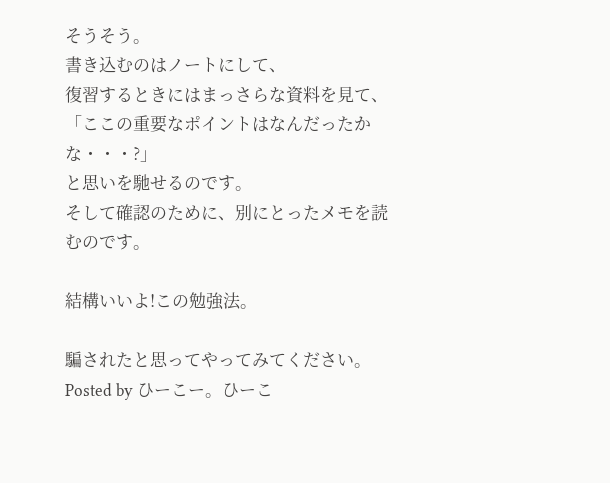そうそう。
書き込むのはノートにして、
復習するときにはまっさらな資料を見て、
「ここの重要なポイントはなんだったかな・・・?」
と思いを馳せるのです。
そして確認のために、別にとったメモを読むのです。

結構いいよ!この勉強法。

騙されたと思ってやってみてください。
Posted by ひーこー。ひーこ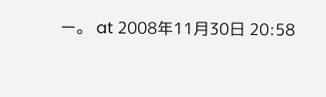ー。 at 2008年11月30日 20:58